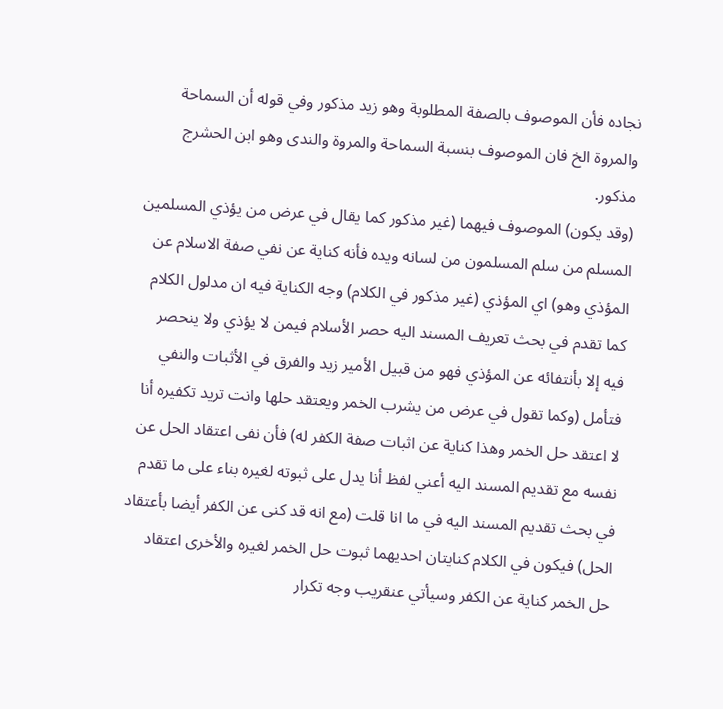نجاده فأن الموصوف بالصفة المطلوبة وهو زيد مذكور وفي قوله أن السماحة والمروة الخ فان الموصوف بنسبة السماحة والمروة والندى وهو ابن الحشرج مذكور.
(وقد يكون) الموصوف فيهما (غير مذكور كما يقال في عرض من يؤذي المسلمين المسلم من سلم المسلمون من لسانه ويده فأنه كناية عن نفي صفة الاسلام عن المؤذي وهو) اي المؤذي (غير مذكور في الكلام) وجه الكناية فيه ان مدلول الكلام كما تقدم في بحث تعريف المسند اليه حصر الأسلام فيمن لا يؤذي ولا ينحصر فيه إلا بأنتفائه عن المؤذي فهو من قبيل الأمير زيد والفرق في الأثبات والنفي فتأمل (وكما تقول في عرض من يشرب الخمر ويعتقد حلها وانت تريد تكفيره أنا لا اعتقد حل الخمر وهذا كناية عن اثبات صفة الكفر له) فأن نفى اعتقاد الحل عن نفسه مع تقديم المسند اليه أعني لفظ أنا يدل على ثبوته لغيره بناء على ما تقدم في بحث تقديم المسند اليه في ما انا قلت (مع انه قد كنى عن الكفر أيضا بأعتقاد الحل) فيكون في الكلام كنايتان احديهما ثبوت حل الخمر لغيره والأخرى اعتقاد حل الخمر كناية عن الكفر وسيأتي عنقريب وجه تكرار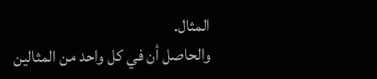المثال.
والحاصل أن في كل واحد من المثالين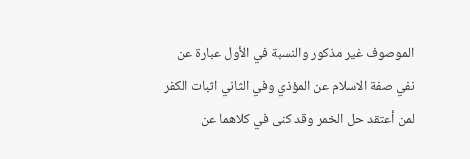الموصوف غير مذكور والنسبة في الأول عبارة عن نفي صفة الاسلام عن المؤذي وفي الثاني اثبات الكفر لمن أعتقد حل الخمر وقد كنى في كلاهما عن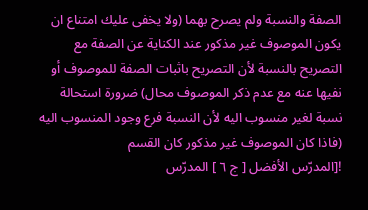الصفة والنسبة ولم يصرح بهما (ولا يخفى عليك امتناع ان يكون الموصوف غير مذكور عند الكناية عن الصفة مع التصريح بالنسبة لأن التصريح باثبات الصفة للموصوف أو نفيها عنه مع عدم ذكر الموصوف محال) ضرورة استحالة نسبة لغير منسوب اليه لأن النسبة فرع وجود المنسوب اليه (فاذا كان الموصوف غير مذكور كان القسم
![المدرّس الأفضل [ ج ٦ ] المدرّس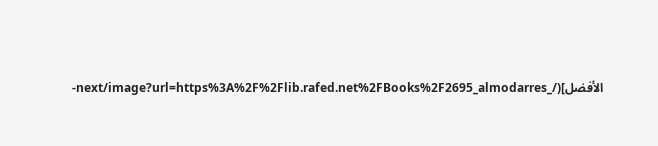الأفضل](/_next/image?url=https%3A%2F%2Flib.rafed.net%2FBooks%2F2695_almodarres-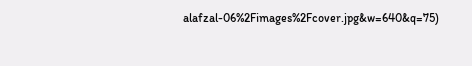alafzal-06%2Fimages%2Fcover.jpg&w=640&q=75)